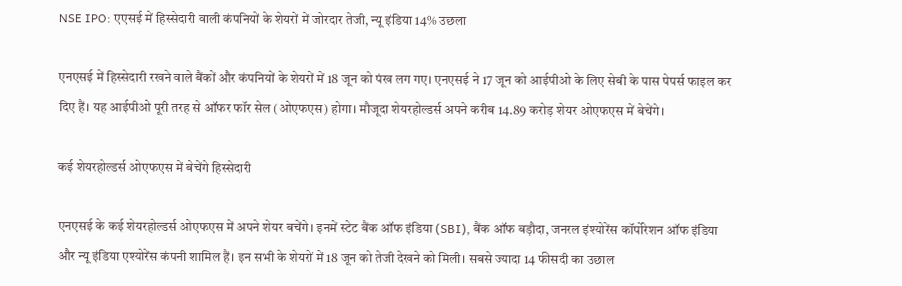NSE IPO: एएसई में हिस्सेदारी वाली कंपनियों के शेयरों में जोरदार तेजी, न्यू इंडिया 14% उछला

एनएसई में हिस्सेदारी रखने वाले बैंकों और कंपनियों के शेयरों में 18 जून को पंख लग गए। एनएसई ने 17 जून को आईपीओ के लिए सेबी के पास पेपर्स फाइल कर दिए हैं। यह आईपीओ पूरी तरह से ऑफर फॉर सेल (ओएफएस) होगा। मौजूदा शेयरहोल्डर्स अपने करीब 14.89 करोड़ शेयर ओएफएस में बेचेंगे।

कई शेयरहोल्डर्स ओएफएस में बेचेंगे हिस्सेदारी

एनएसई के कई शेयरहोल्डर्स ओएफएस में अपने शेयर बचेंगे। इनमें स्टेट बैंक ऑफ इंडिया (SBI), बैंक ऑफ बड़ौदा, जनरल इंश्योरेंस कॉर्पोरेशन ऑफ इंडिया और न्यू इंडिया एश्योरेंस कंपनी शामिल हैं। इन सभी के शेयरों में 18 जून को तेजी देखने को मिली। सबसे ज्यादा 14 फीसदी का उछाल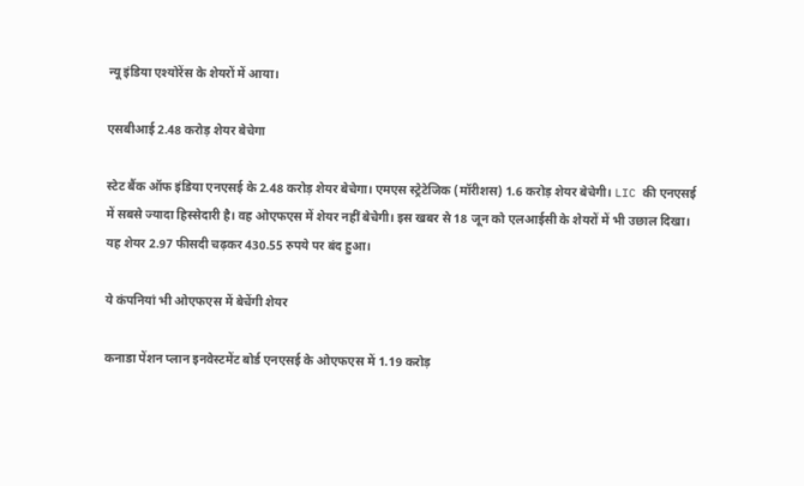न्यू इंडिया एश्योरेंस के शेयरों में आया।

एसबीआई 2.48 करोड़ शेयर बेचेगा

स्टेट बैंक ऑफ इंडिया एनएसई के 2.48 करोड़ शेयर बेचेगा। एमएस स्ट्रेटेजिक (मॉरीशस) 1.6 करोड़ शेयर बेचेगी। LIC की एनएसई में सबसे ज्यादा हिस्सेदारी है। वह ओएफएस में शेयर नहीं बेचेगी। इस खबर से 18 जून को एलआईसी के शेयरों में भी उछाल दिखा। यह शेयर 2.97 फीसदी चढ़कर 430.55 रुपये पर बंद हुआ।

ये कंपनियां भी ओएफएस में बेचेंगी शेयर

कनाडा पेंशन प्लान इनवेस्टमेंट बोर्ड एनएसई के ओएफएस में 1.19 करोड़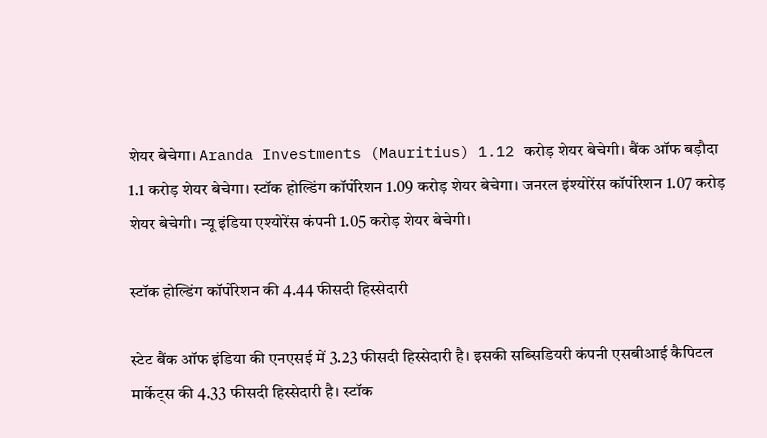शेयर बेचेगा। Aranda Investments (Mauritius) 1.12 करोड़ शेयर बेचेगी। बैंक ऑफ बड़ौदा 1.1 करोड़ शेयर बेचेगा। स्टॉक होल्डिंग कॉर्पोरेशन 1.09 करोड़ शेयर बेचेगा। जनरल इंश्योरेंस कॉर्पोरेशन 1.07 करोड़ शेयर बेचेगी। न्यू इंडिया एश्योरेंस कंपनी 1.05 करोड़ शेयर बेचेगी।

स्टॉक होल्डिंग कॉर्पोरेशन की 4.44 फीसदी हिस्सेदारी

स्टेट बैंक ऑफ इंडिया की एनएसई में 3.23 फीसदी हिस्सेदारी है। इसकी सब्सिडियरी कंपनी एसबीआई कैपिटल मार्केट्स की 4.33 फीसदी हिस्सेदारी है। स्टॉक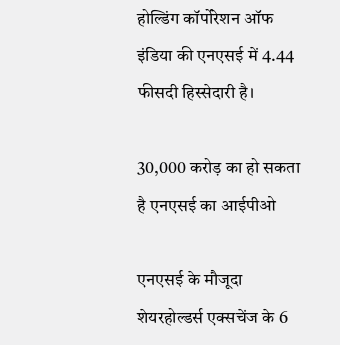होल्डिंग कॉर्पोरेशन ऑफ इंडिया की एनएसई में 4.44 फीसदी हिस्सेदारी है।

30,000 करोड़ का हो सकता है एनएसई का आईपीओ

एनएसई के मौजूदा शेयरहोल्डर्स एक्सचेंज के 6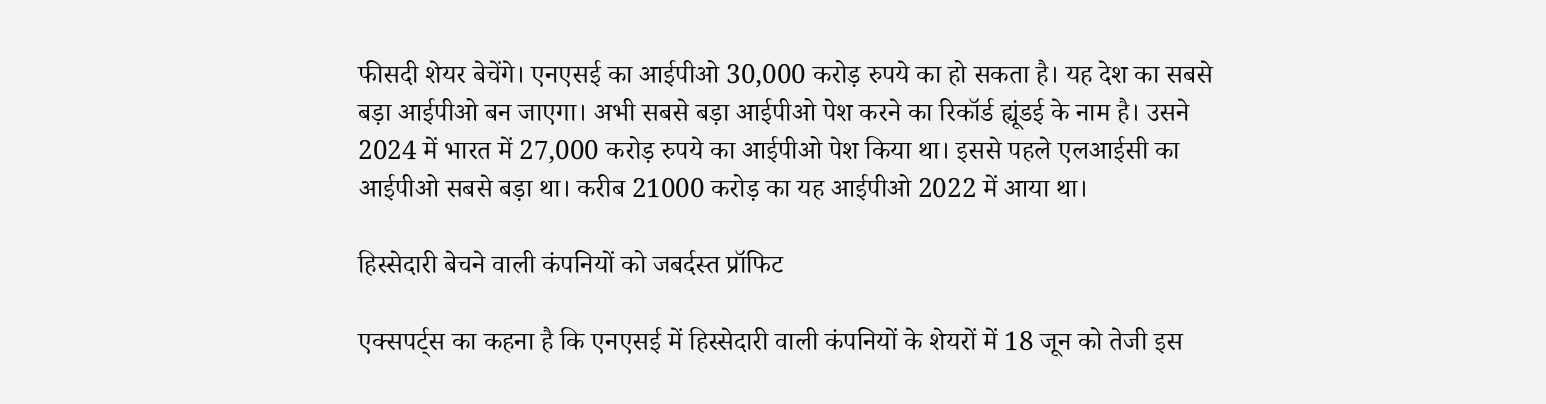फीसदी शेयर बेचेंगे। एनएसई का आईपीओ 30,000 करोड़ रुपये का हो सकता है। यह देश का सबसे बड़ा आईपीओ बन जाएगा। अभी सबसे बड़ा आईपीओ पेश करने का रिकॉर्ड ह्यूंडई के नाम है। उसने 2024 में भारत में 27,000 करोड़ रुपये का आईपीओ पेश किया था। इससे पहले एलआईसी का आईपीओ सबसे बड़ा था। करीब 21000 करोड़ का यह आईपीओ 2022 में आया था।

हिस्सेदारी बेचने वाली कंपनियों को जबर्दस्त प्रॉफिट

एक्सपर्ट्स का कहना है कि एनएसई में हिस्सेदारी वाली कंपनियों के शेयरों में 18 जून को तेजी इस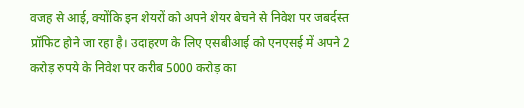वजह से आई, क्योंकि इन शेयरों को अपने शेयर बेचने से निवेश पर जबर्दस्त प्रॉफिट होने जा रहा है। उदाहरण के लिए एसबीआई को एनएसई में अपने 2 करोड़ रुपये के निवेश पर करीब 5000 करोड़ का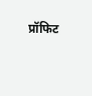प्रॉफिट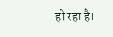हो रहा है।